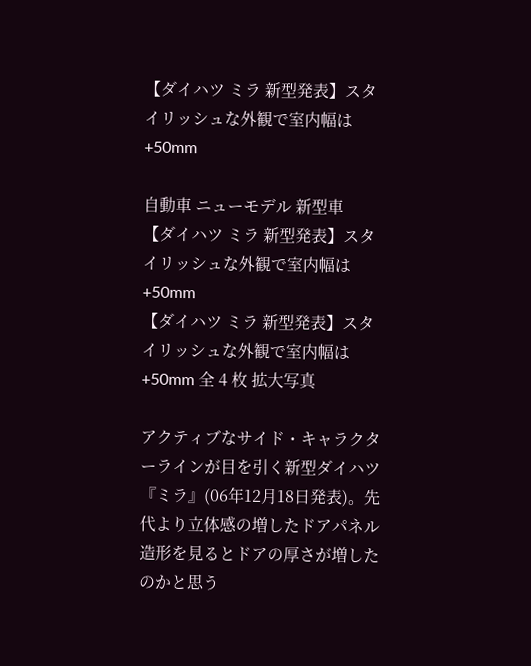【ダイハツ ミラ 新型発表】スタイリッシュな外観で室内幅は+50mm

自動車 ニューモデル 新型車
【ダイハツ ミラ 新型発表】スタイリッシュな外観で室内幅は+50mm
【ダイハツ ミラ 新型発表】スタイリッシュな外観で室内幅は+50mm 全 4 枚 拡大写真

アクティブなサイド・キャラクターラインが目を引く新型ダイハツ『ミラ』(06年12月18日発表)。先代より立体感の増したドアパネル造形を見るとドアの厚さが増したのかと思う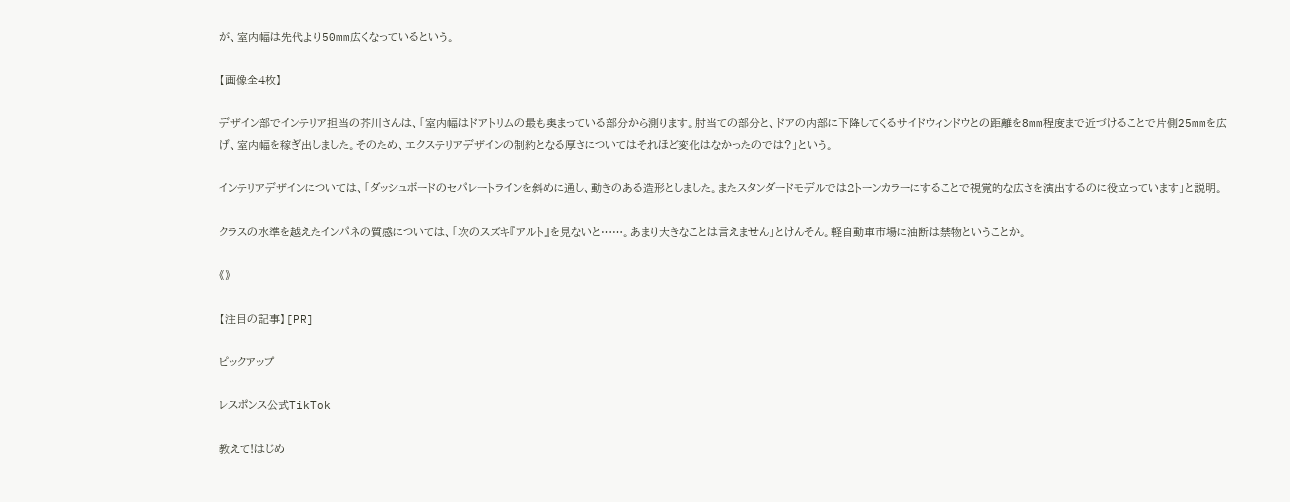が、室内幅は先代より50mm広くなっているという。

【画像全4枚】

デザイン部でインテリア担当の芥川さんは、「室内幅はドアトリムの最も奥まっている部分から測ります。肘当ての部分と、ドアの内部に下降してくるサイドウィンドウとの距離を8mm程度まで近づけることで片側25mmを広げ、室内幅を稼ぎ出しました。そのため、エクステリアデザインの制約となる厚さについてはそれほど変化はなかったのでは?」という。

インテリアデザインについては、「ダッシュボードのセパレートラインを斜めに通し、動きのある造形としました。またスタンダードモデルでは2トーンカラーにすることで視覚的な広さを演出するのに役立っています」と説明。

クラスの水準を越えたインパネの質感については、「次のスズキ『アルト』を見ないと……。あまり大きなことは言えません」とけんそん。軽自動車市場に油断は禁物ということか。

《》

【注目の記事】[PR]

ピックアップ

レスポンス公式TikTok

教えて!はじめ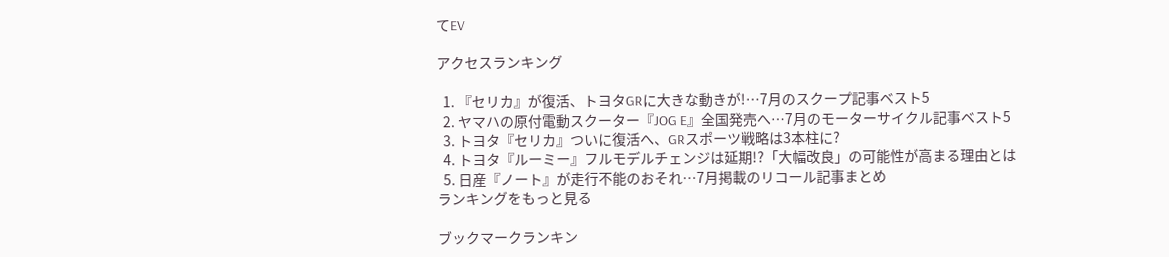てEV

アクセスランキング

  1. 『セリカ』が復活、トヨタGRに大きな動きが!…7月のスクープ記事ベスト5
  2. ヤマハの原付電動スクーター『JOG E』全国発売へ…7月のモーターサイクル記事ベスト5
  3. トヨタ『セリカ』ついに復活へ、GRスポーツ戦略は3本柱に?
  4. トヨタ『ルーミー』フルモデルチェンジは延期!?「大幅改良」の可能性が高まる理由とは
  5. 日産『ノート』が走行不能のおそれ…7月掲載のリコール記事まとめ
ランキングをもっと見る

ブックマークランキン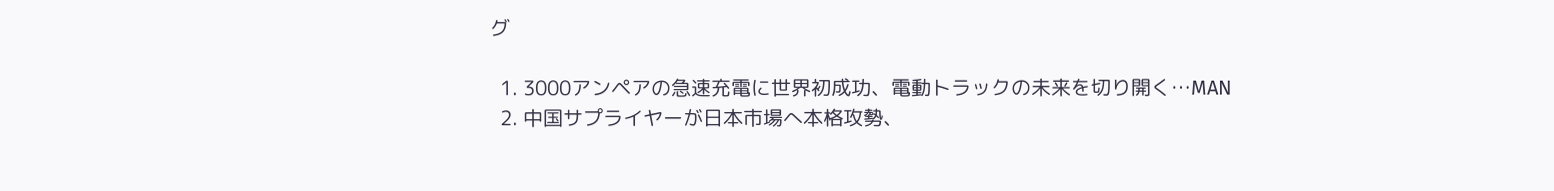グ

  1. 3000アンペアの急速充電に世界初成功、電動トラックの未来を切り開く…MAN
  2. 中国サプライヤーが日本市場へ本格攻勢、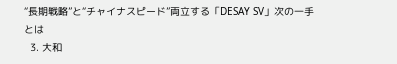“長期戦略”と“チャイナスピード”両立する「DESAY SV」次の一手とは
  3. 大和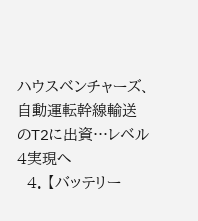ハウスベンチャーズ、自動運転幹線輸送のT2に出資…レベル4実現へ
  4. 【バッテリー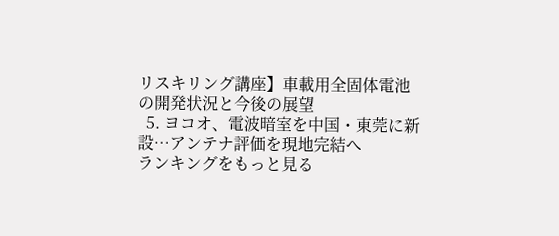リスキリング講座】車載用全固体電池の開発状況と今後の展望
  5. ヨコオ、電波暗室を中国・東莞に新設…アンテナ評価を現地完結へ
ランキングをもっと見る